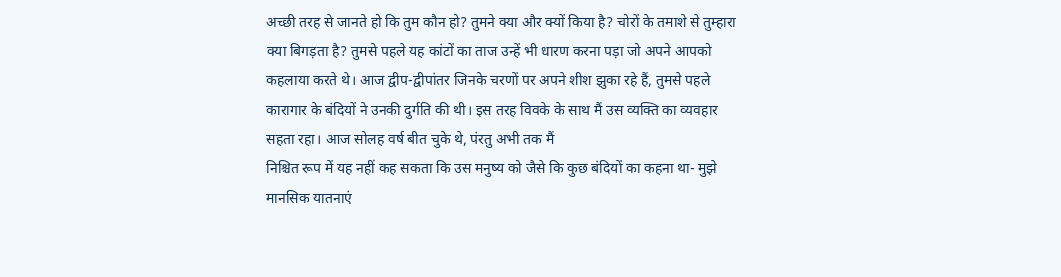अच्छी तरह से जानते हो कि तुम कौन हो? तुमने क्या और क्यों किया है? चोरों के तमाशे से तुम्हारा क्या बिगड़ता है? तुमसे पहले यह कांटों का ताज उन्हें भी धारण करना पड़ा जो अपने आपको कहलाया करते थे। आज द्वीप-द्वीपांतर जिनके चरणों पर अपने शीश झुका रहे हैं, तुमसे पहले कारागार के बंदियों ने उनकी दुर्गति की थी। इस तरह विवके के साथ मैं उस व्यक्ति का व्यवहार सहता रहा। आज सोलह वर्ष बीत चुके थे, पंरतु अभी तक मैं
निश्चित रूप में यह नहीं कह सकता कि उस मनुष्य को जैसे कि कुछ बंदियों का कहना था- मुझे मानसिक यातनाएं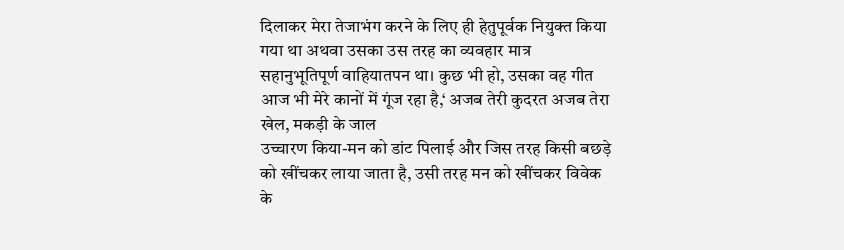दिलाकर मेरा तेजाभंग करने के लिए ही हेतुपूर्वक नियुक्त किया गया था अथवा उसका उस तरह का व्यवहार मात्र सहानुभूतिपूर्ण वाहियातपन था। कुछ भी हो, उसका वह गीत आज भी मेरे कानों में गूंज रहा है,‘ अजब तेरी कुदरत अजब तेरा खेल, मकड़ी के जाल
उच्चारण किया-मन को डांट पिलाई और जिस तरह किसी बछड़े को खींचकर लाया जाता है, उसी तरह मन को खींचकर विवेक के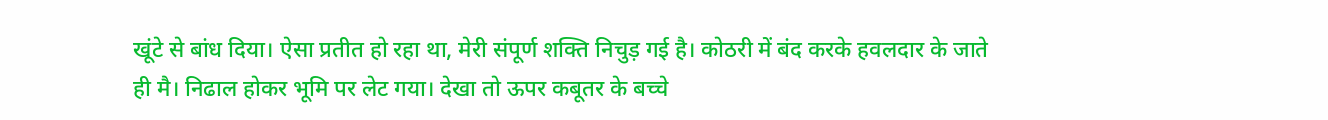खूंटे से बांध दिया। ऐसा प्रतीत हो रहा था, मेरी संपूर्ण शक्ति निचुड़ गई है। कोठरी में बंद करके हवलदार के जाते ही मै। निढाल होकर भूमि पर लेट गया। देखा तो ऊपर कबूतर के बच्चे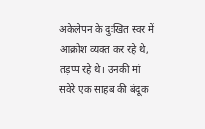अकेलेपन के दुःखित स्वर में आक्रोश व्यक्त कर रहे थे, तड़प्प रहे थे। उनकी मां सवेरे एक साहब की बंदूक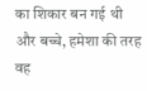का शिकार बन गई थी और बच्चे, हमेशा की तरह वह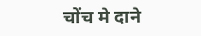चोंच मे दाने